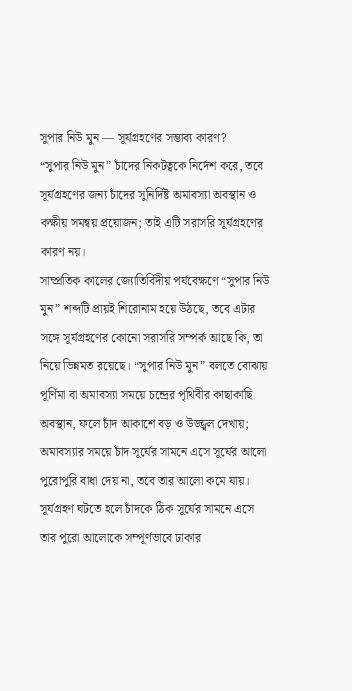সুপার নিউ মুন — সূর্যগ্রহণের সম্ভাব্য কারণ?
“সুপার নিউ মুন” চাঁদের নিকটত্বকে নির্দেশ করে, তবে সূর্যগ্রহণের জন্য চাঁদের সুনির্দিষ্ট অমাবস্যা অবস্থান ও কক্ষীয় সমন্বয় প্রয়োজন; তাই এটি সরাসরি সূর্যগ্রহণের কারণ নয়।
সাম্প্রতিক কালের জ্যোতির্বিদীয় পর্যবেক্ষণে “সুপার নিউ মুন” শব্দটি প্রায়ই শিরোনাম হয়ে উঠছে, তবে এটার সঙ্গে সূর্যগ্রহণের কোনো সরাসরি সম্পর্ক আছে কি, তা নিয়ে ভিন্নমত রয়েছে। “সুপার নিউ মুন” বলতে বোঝায় পূর্ণিমা বা অমাবস্যা সময়ে চন্দ্রের পৃথিবীর কাছাকাছি অবস্থান, ফলে চাঁদ আকাশে বড় ও উজ্জ্বল দেখায়; অমাবস্যার সময়ে চাঁদ সূর্যের সামনে এসে সূর্যের আলো পুরোপুরি বাধা দেয় না, তবে তার আলো কমে যায়।
সূর্যগ্রহণ ঘটতে হলে চাঁদকে ঠিক সূর্যের সামনে এসে তার পুরো আলোকে সম্পূর্ণভাবে ঢাকার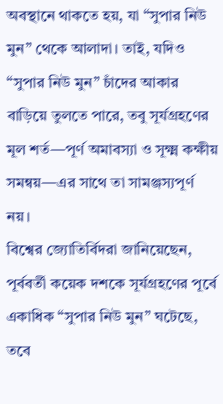অবস্থানে থাকতে হয়, যা “সুপার নিউ মুন” থেকে আলাদা। তাই, যদিও “সুপার নিউ মুন” চাঁদের আকার বাড়িয়ে তুলতে পারে, তবু সূর্যগ্রহণের মূল শর্ত—পূর্ণ অমাবস্যা ও সূক্ষ্ম কক্ষীয় সমন্বয়—এর সাথে তা সামঞ্জস্যপূর্ণ নয়।
বিশ্বের জ্যোতির্বিদরা জানিয়েছেন, পূর্ববর্তী কয়েক দশকে সূর্যগ্রহণের পূর্বে একাধিক “সুপার নিউ মুন” ঘটেছে, তবে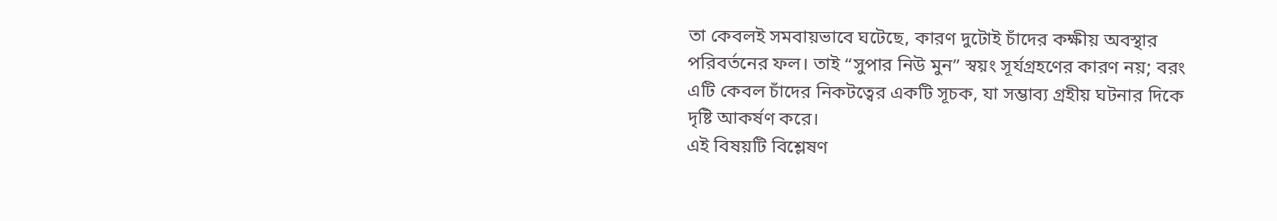তা কেবলই সমবায়ভাবে ঘটেছে, কারণ দুটোই চাঁদের কক্ষীয় অবস্থার পরিবর্তনের ফল। তাই “সুপার নিউ মুন” স্বয়ং সূর্যগ্রহণের কারণ নয়; বরং এটি কেবল চাঁদের নিকটত্বের একটি সূচক, যা সম্ভাব্য গ্রহীয় ঘটনার দিকে দৃষ্টি আকর্ষণ করে।
এই বিষয়টি বিশ্লেষণ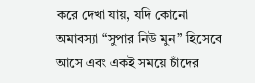করে দেখা যায়, যদি কোনো অমাবস্যা “সুপার নিউ মুন” হিসেবে আসে এবং একই সময়ে চাঁদের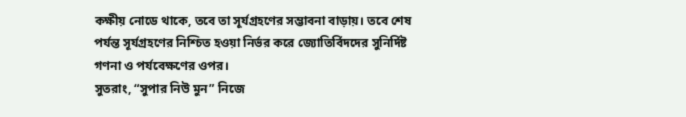কক্ষীয় নোডে থাকে, তবে তা সূর্যগ্রহণের সম্ভাবনা বাড়ায়। তবে শেষ পর্যন্ত সূর্যগ্রহণের নিশ্চিত হওয়া নির্ভর করে জ্যোতির্বিদদের সুনির্দিষ্ট গণনা ও পর্যবেক্ষণের ওপর।
সুতরাং, “সুপার নিউ মুন” নিজে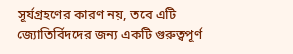সূর্যগ্রহণের কারণ নয়, তবে এটি জ্যোতির্বিদদের জন্য একটি গুরুত্বপূর্ণ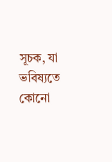সূচক, যা ভবিষ্যতে কোনো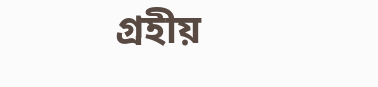গ্রহীয়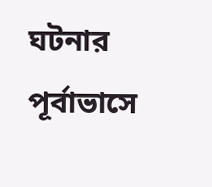ঘটনার পূর্বাভাসে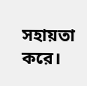সহায়তা করে।